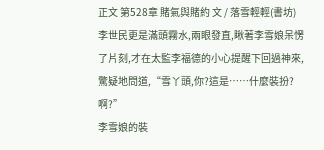正文 第528章 賭氣與賭約 文 / 落雪輕輕(書坊)
李世民更是滿頭霧水,兩眼發直,瞅著李雪娘呆愣了片刻,才在太監李福德的小心提醒下回過神來,驚疑地問道,“雪丫頭,你?這是……什麼裝扮?啊?”
李雪娘的裝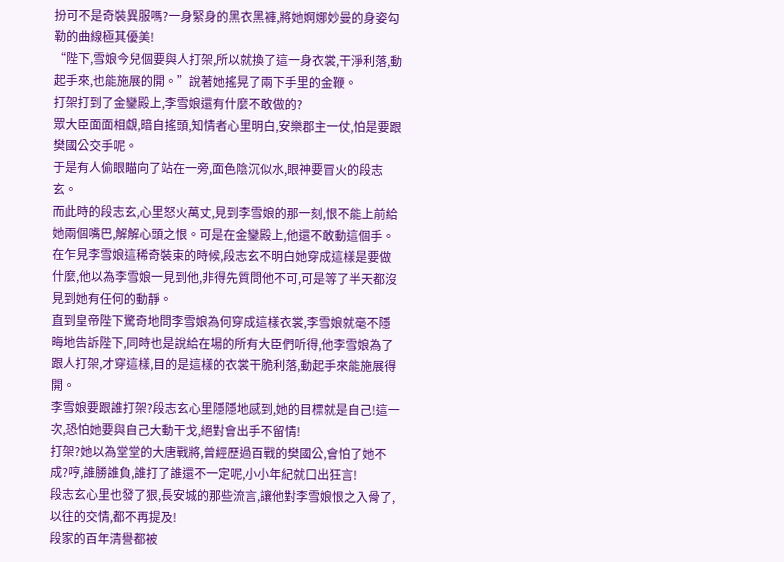扮可不是奇裝異服嗎?一身緊身的黑衣黑褲,將她婀娜妙曼的身姿勾勒的曲線極其優美!
“陛下,雪娘今兒個要與人打架,所以就換了這一身衣裳,干淨利落,動起手來,也能施展的開。”說著她搖晃了兩下手里的金鞭。
打架打到了金鑾殿上,李雪娘還有什麼不敢做的?
眾大臣面面相覷,暗自搖頭,知情者心里明白,安樂郡主一仗,怕是要跟樊國公交手呢。
于是有人偷眼瞄向了站在一旁,面色陰沉似水,眼神要冒火的段志玄。
而此時的段志玄,心里怒火萬丈,見到李雪娘的那一刻,恨不能上前給她兩個嘴巴,解解心頭之恨。可是在金鑾殿上,他還不敢動這個手。
在乍見李雪娘這稀奇裝束的時候,段志玄不明白她穿成這樣是要做什麼,他以為李雪娘一見到他,非得先質問他不可,可是等了半天都沒見到她有任何的動靜。
直到皇帝陛下驚奇地問李雪娘為何穿成這樣衣裳,李雪娘就毫不隱晦地告訴陛下,同時也是說給在場的所有大臣們听得,他李雪娘為了跟人打架,才穿這樣,目的是這樣的衣裳干脆利落,動起手來能施展得開。
李雪娘要跟誰打架?段志玄心里隱隱地感到,她的目標就是自己!這一次,恐怕她要與自己大動干戈,絕對會出手不留情!
打架?她以為堂堂的大唐戰將,曾經歷過百戰的樊國公,會怕了她不成?哼,誰勝誰負,誰打了誰還不一定呢,小小年紀就口出狂言!
段志玄心里也發了狠,長安城的那些流言,讓他對李雪娘恨之入骨了,以往的交情,都不再提及!
段家的百年清譽都被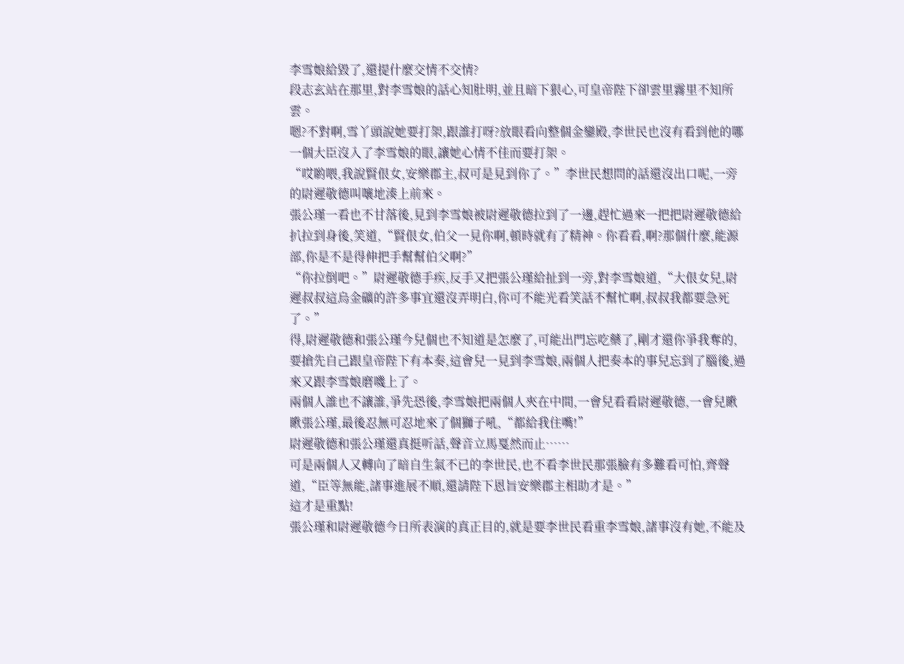李雪娘給毀了,還提什麼交情不交情?
段志玄站在那里,對李雪娘的話心知肚明,並且暗下狠心,可皇帝陛下卻雲里霧里不知所雲。
嗯?不對啊,雪丫頭說她要打架,跟誰打呀?放眼看向整個金鑾殿,李世民也沒有看到他的哪一個大臣沒入了李雪娘的眼,讓她心情不佳而要打架。
“哎喲喂,我說賢佷女,安樂郡主,叔可是見到你了。”李世民想問的話還沒出口呢,一旁的尉遲敬德叫嚷地湊上前來。
張公瑾一看也不甘落後,見到李雪娘被尉遲敬德拉到了一邊,趕忙過來一把把尉遲敬德給扒拉到身後,笑道,“賢佷女,伯父一見你啊,頓時就有了精神。你看看,啊?那個什麼,能源部,你是不是得伸把手幫幫伯父啊?”
“你拉倒吧。”尉遲敬德手疾,反手又把張公瑾給扯到一旁,對李雪娘道,“大佷女兒,尉遲叔叔這烏金礦的許多事宜還沒弄明白,你可不能光看笑話不幫忙啊,叔叔我都要急死了。”
得,尉遲敬德和張公瑾今兒個也不知道是怎麼了,可能出門忘吃藥了,剛才還你爭我奪的,要搶先自己跟皇帝陛下有本奏,這會兒一見到李雪娘,兩個人把奏本的事兒忘到了腦後,過來又跟李雪娘磨嘰上了。
兩個人誰也不讓誰,爭先恐後,李雪娘把兩個人夾在中間,一會兒看看尉遲敬德,一會兒瞅瞅張公瑾,最後忍無可忍地來了個獅子吼,“都給我住嘴!”
尉遲敬德和張公瑾還真挺听話,聲音立馬戛然而止……
可是兩個人又轉向了暗自生氣不已的李世民,也不看李世民那張臉有多難看可怕,齊聲道,“臣等無能,諸事進展不順,還請陛下恩旨安樂郡主相助才是。”
這才是重點!
張公瑾和尉遲敬德今日所表演的真正目的,就是要李世民看重李雪娘,諸事沒有她,不能及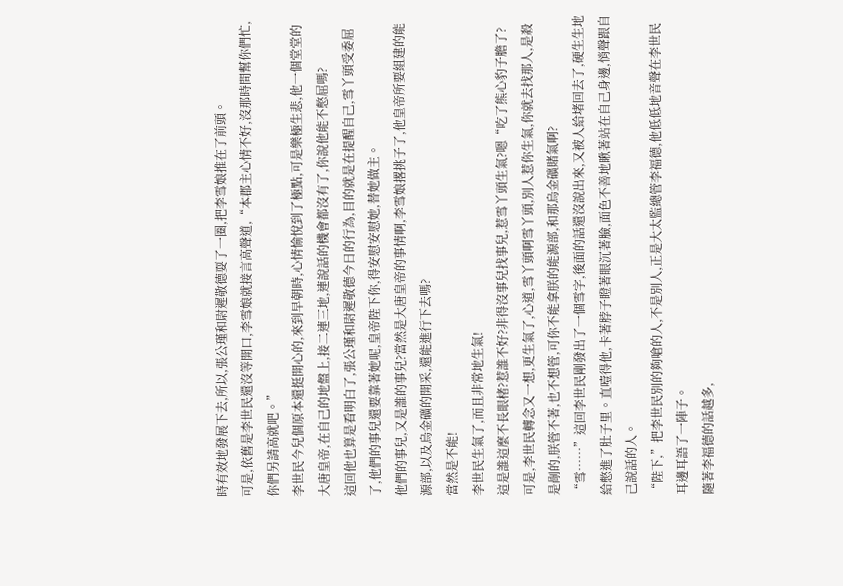時有效地發展下去,所以,張公瑾和尉遲敬德耍了一圈,把李雪娘推在了前頭。
可是,依舊是李世民還沒等開口,李雪娘就接言高聲道,“本郡主心情不好,沒那時間幫你們忙,你們另請高就吧。”
李世民今兒個原本還挺開心的,來到早朝時,心情愉悅到了極點,可是樂極生悲,他一個堂堂的大唐皇帝,在自己的地盤上,接二連三地,連說話的機會都沒有了,你說他能不憋屈嗎?
這回他也算是看明白了,張公瑾和尉遲敬德今日的行為,目的就是在提醒自己,雪丫頭受委屈了,他們的事兒還要靠著她呢,皇帝陛下你,得安慰安慰她,替她做主。
他們的事兒,又是誰的事兒?當然是大唐皇帝的事情啊,李雪娘撂挑子了,他皇帝所要組建的能源部,以及烏金礦的開采,還能進行下去嗎?
當然是不能!
李世民生氣了,而且非常地生氣!
這是誰這麼不長眼楮?惹誰不好?非得沒事兒找事兒,惹雪丫頭生氣?嗯“吃了熊心豹子膽了?
可是,李世民轉念又一想,更生氣了,心道,雪丫頭啊雪丫頭,別人惹你生氣,你就去找那人,是殺是剮的,朕管不著,也不想管,可你不能拿朕的能源部,和那烏金礦賭氣啊?
“雪……”這回李世民剛發出了一個雪字,後面的話還沒說出來,又被人給堵回去了,硬生生地給憋進了肚子里。直噎得他,卡著脖子瞪著眼沉著臉,面色不善地瞅著站在自己身邊,悄聲跟自己說話的人。
“陛下,”把李世民別的夠嗆的人,不是別人,正是大太監總管李福德,他低低地音聲在李世民耳邊耳語了一陣子。
隨著李福德的話越多,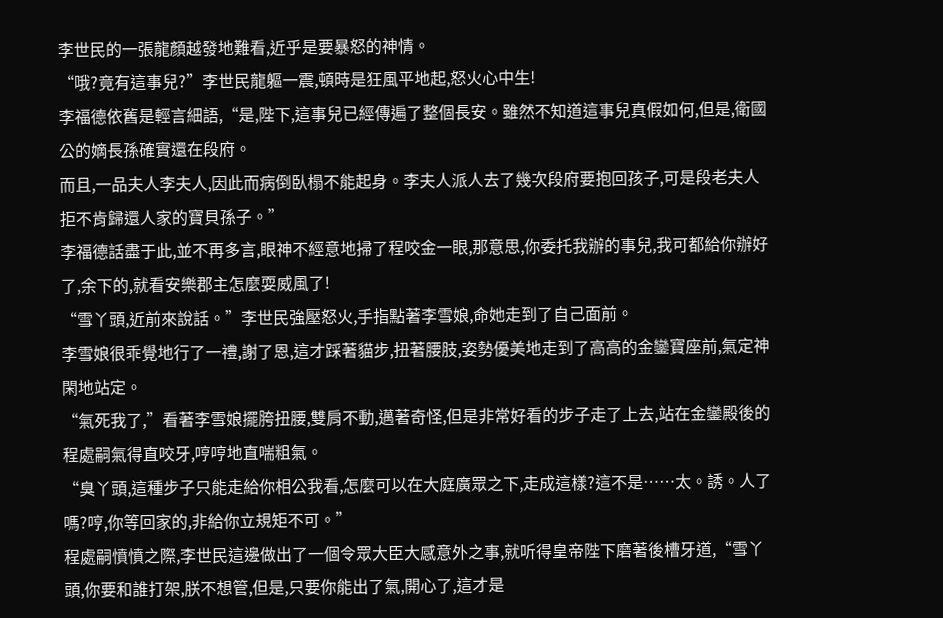李世民的一張龍顏越發地難看,近乎是要暴怒的神情。
“哦?竟有這事兒?”李世民龍軀一震,頓時是狂風平地起,怒火心中生!
李福德依舊是輕言細語,“是,陛下,這事兒已經傳遍了整個長安。雖然不知道這事兒真假如何,但是,衛國公的嫡長孫確實還在段府。
而且,一品夫人李夫人,因此而病倒臥榻不能起身。李夫人派人去了幾次段府要抱回孩子,可是段老夫人拒不肯歸還人家的寶貝孫子。”
李福德話盡于此,並不再多言,眼神不經意地掃了程咬金一眼,那意思,你委托我辦的事兒,我可都給你辦好了,余下的,就看安樂郡主怎麼耍威風了!
“雪丫頭,近前來說話。”李世民強壓怒火,手指點著李雪娘,命她走到了自己面前。
李雪娘很乖覺地行了一禮,謝了恩,這才踩著貓步,扭著腰肢,姿勢優美地走到了高高的金鑾寶座前,氣定神閑地站定。
“氣死我了,”看著李雪娘擺胯扭腰,雙肩不動,邁著奇怪,但是非常好看的步子走了上去,站在金鑾殿後的程處嗣氣得直咬牙,哼哼地直喘粗氣。
“臭丫頭,這種步子只能走給你相公我看,怎麼可以在大庭廣眾之下,走成這樣?這不是……太。誘。人了嗎?哼,你等回家的,非給你立規矩不可。”
程處嗣憤憤之際,李世民這邊做出了一個令眾大臣大感意外之事,就听得皇帝陛下磨著後槽牙道,“雪丫頭,你要和誰打架,朕不想管,但是,只要你能出了氣,開心了,這才是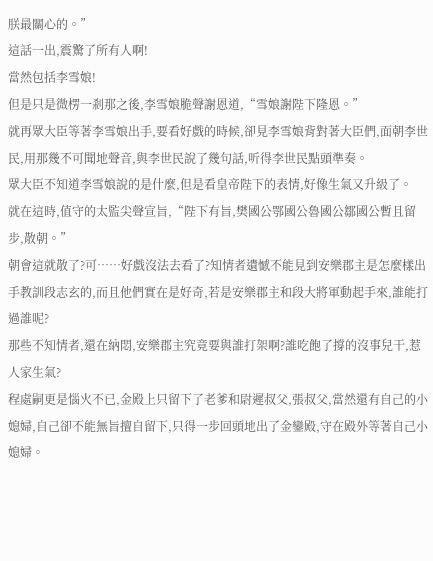朕最關心的。”
這話一出,震驚了所有人啊!
當然包括李雪娘!
但是只是微楞一剎那之後,李雪娘脆聲謝恩道,“雪娘謝陛下隆恩。”
就再眾大臣等著李雪娘出手,要看好戲的時候,卻見李雪娘背對著大臣們,面朝李世民,用那幾不可聞地聲音,與李世民說了幾句話,听得李世民點頭準奏。
眾大臣不知道李雪娘說的是什麼,但是看皇帝陛下的表情,好像生氣又升級了。
就在這時,值守的太監尖聲宣旨,“陛下有旨,樊國公鄂國公魯國公鄒國公暫且留步,散朝。”
朝會這就散了?可……好戲沒法去看了?知情者遺憾不能見到安樂郡主是怎麼樣出手教訓段志玄的,而且他們實在是好奇,若是安樂郡主和段大將軍動起手來,誰能打過誰呢?
那些不知情者,還在納悶,安樂郡主究竟要與誰打架啊?誰吃飽了撐的沒事兒干,惹人家生氣?
程處嗣更是惱火不已,金殿上只留下了老爹和尉遲叔父,張叔父,當然還有自己的小媳婦,自己卻不能無旨擅自留下,只得一步回頭地出了金鑾殿,守在殿外等著自己小媳婦。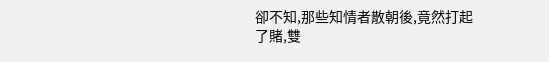卻不知,那些知情者散朝後,竟然打起了賭,雙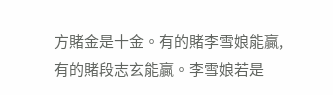方賭金是十金。有的賭李雪娘能贏,有的賭段志玄能贏。李雪娘若是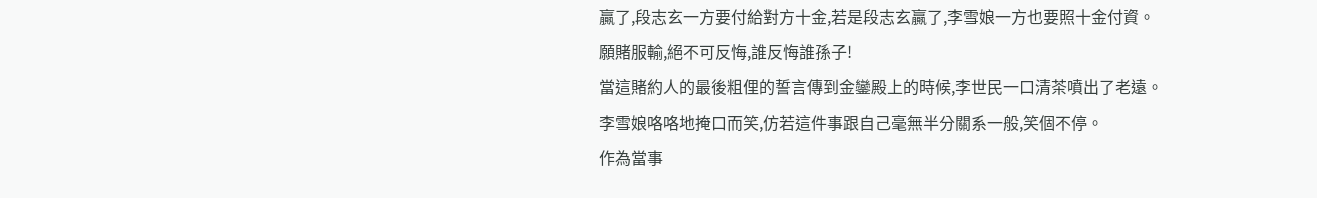贏了,段志玄一方要付給對方十金,若是段志玄贏了,李雪娘一方也要照十金付資。
願賭服輸,絕不可反悔,誰反悔誰孫子!
當這賭約人的最後粗俚的誓言傳到金鑾殿上的時候,李世民一口清茶噴出了老遠。
李雪娘咯咯地掩口而笑,仿若這件事跟自己毫無半分關系一般,笑個不停。
作為當事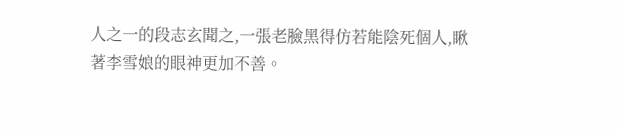人之一的段志玄聞之,一張老臉黑得仿若能陰死個人,瞅著李雪娘的眼神更加不善。